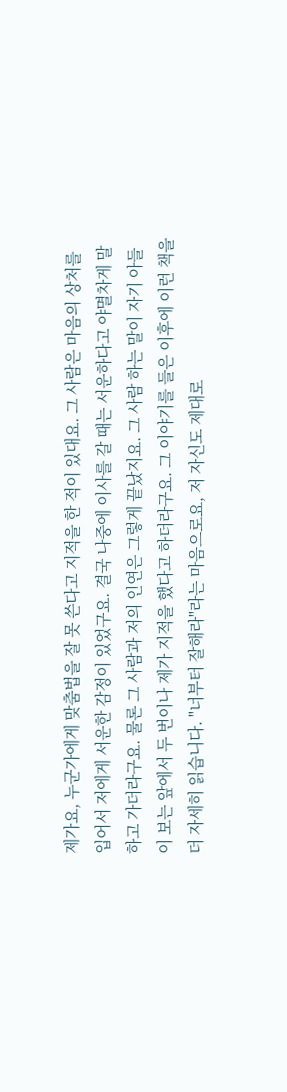제가요, 누군가에게 맞춤법을 잘 못 쓴다고 지적을 한 적이 있대요. 그 사람은 마음의 상처를 입어서 저에게 서운한 감정이 있었구요. 결국 나중에 이사를 갈 때는 서운하다고 야멸차게 말하고 가더라구요. 물론 그 사람과 저의 인연은 그렇게 끝났지요. 그 사람 하는 말이 자기 아들이 보는 앞에서 두 번이나 제가 지적을 했다고 하더라구요. 그 이야기를 들은 이후에 이런 책을 더 자세히 읽습니다. "너부터 잘해라"라는 마음으로요, 저 자신도 제대로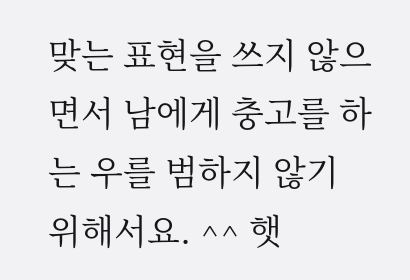맞는 표현을 쓰지 않으면서 남에게 충고를 하는 우를 범하지 않기 위해서요. ^^ 햇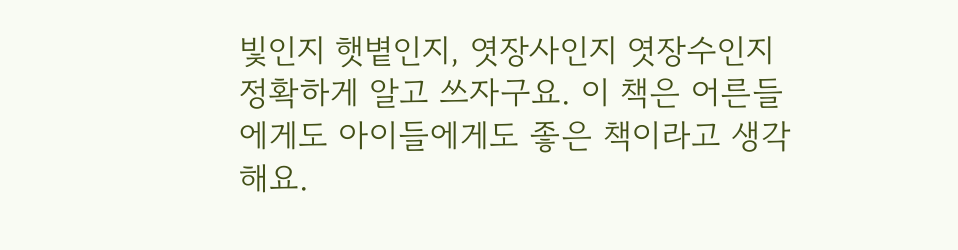빛인지 햇볕인지, 엿장사인지 엿장수인지 정확하게 알고 쓰자구요. 이 책은 어른들에게도 아이들에게도 좋은 책이라고 생각해요.